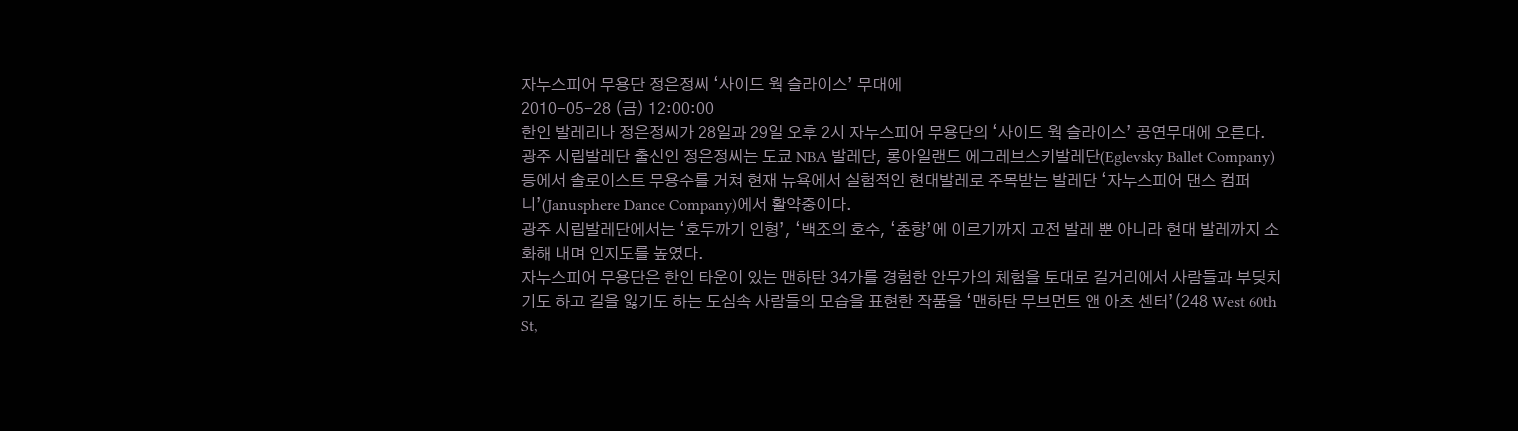자누스피어 무용단 정은정씨 ‘사이드 웍 슬라이스’ 무대에
2010-05-28 (금) 12:00:00
한인 발레리나 정은정씨가 28일과 29일 오후 2시 자누스피어 무용단의 ‘사이드 웍 슬라이스’ 공연무대에 오른다.
광주 시립발레단 출신인 정은정씨는 도쿄 NBA 발레단, 롱아일랜드 에그레브스키발레단(Eglevsky Ballet Company) 등에서 솔로이스트 무용수를 거쳐 현재 뉴욕에서 실험적인 현대발레로 주목받는 발레단 ‘자누스피어 댄스 컴퍼니’(Janusphere Dance Company)에서 활약중이다.
광주 시립발레단에서는 ‘호두까기 인형’, ‘백조의 호수, ‘춘향’에 이르기까지 고전 발레 뿐 아니라 현대 발레까지 소화해 내며 인지도를 높였다.
자누스피어 무용단은 한인 타운이 있는 맨하탄 34가를 경험한 안무가의 체험을 토대로 길거리에서 사람들과 부딪치기도 하고 길을 잃기도 하는 도심속 사람들의 모습을 표현한 작품을 ‘맨하탄 무브먼트 앤 아츠 센터’(248 West 60th St,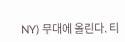NY) 무대에 올린다. 티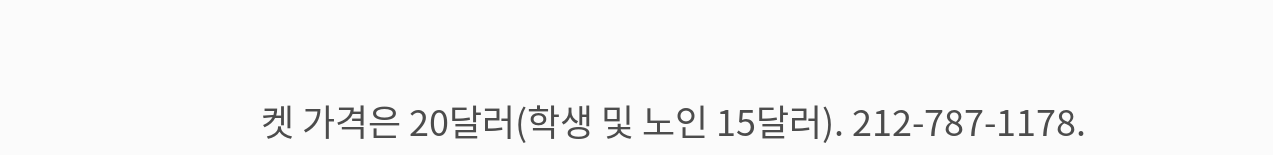켓 가격은 20달러(학생 및 노인 15달러). 212-787-1178.